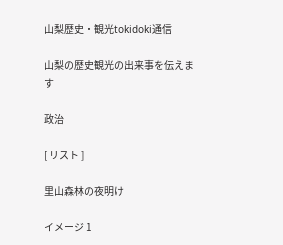山梨歴史・観光tokidoki通信

山梨の歴史観光の出来事を伝えます

政治

[ リスト ]

里山森林の夜明け

イメージ 1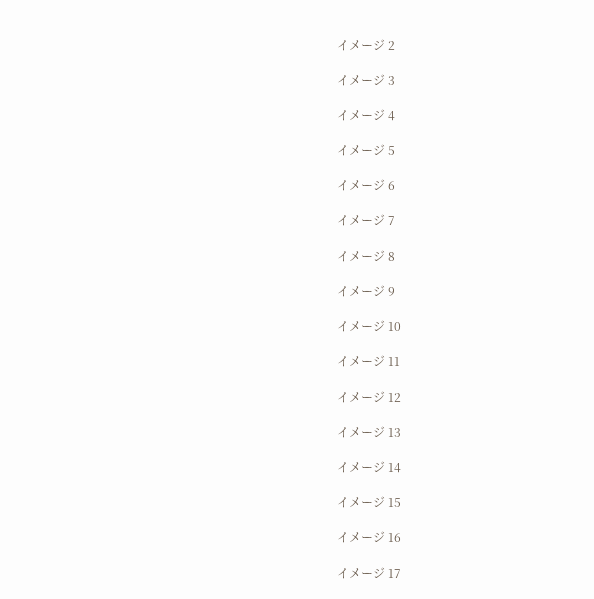イメージ 2

イメージ 3

イメージ 4

イメージ 5

イメージ 6

イメージ 7

イメージ 8

イメージ 9

イメージ 10

イメージ 11

イメージ 12

イメージ 13

イメージ 14

イメージ 15

イメージ 16

イメージ 17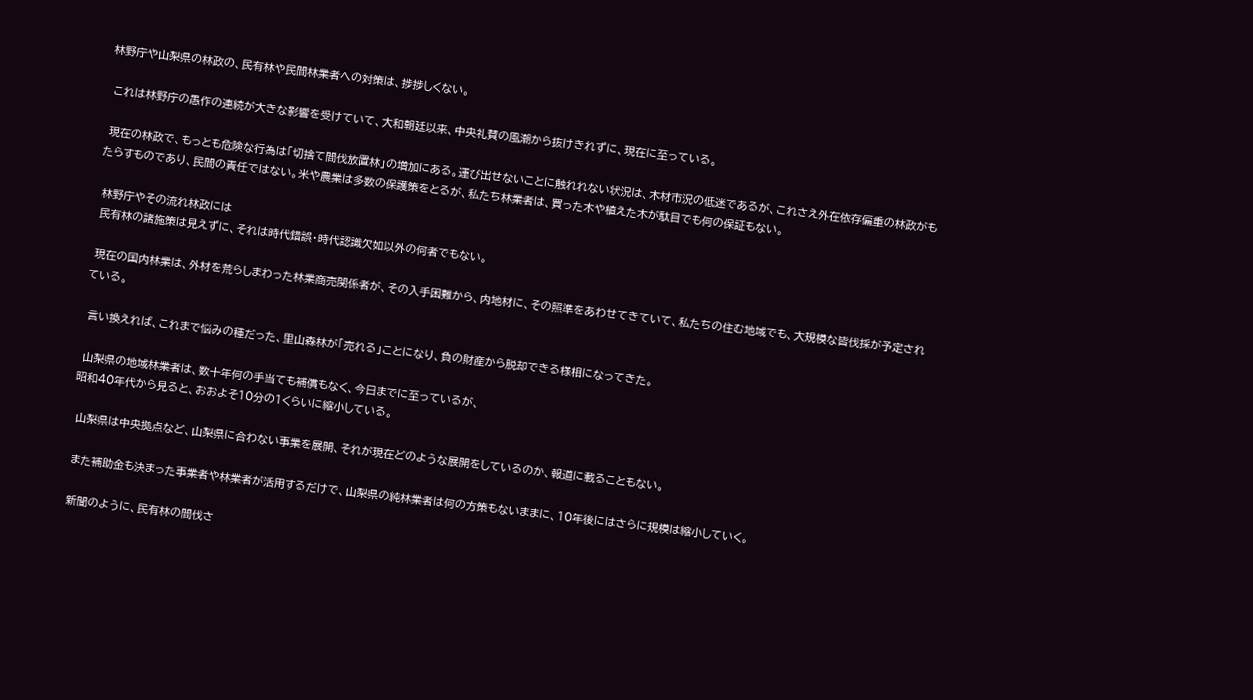林野庁や山梨県の林政の、民有林や民間林業者への対策は、捗捗しくない。

 これは林野庁の愚作の連続が大きな影響を受けていて、大和朝廷以来、中央礼賛の風潮から抜けきれずに、現在に至っている。

 現在の林政で、もっとも危険な行為は「切捨て間伐放置林」の増加にある。運び出せないことに触れれない状況は、木材市況の低迷であるが、これさえ外在依存偏重の林政がもたらすものであり、民間の責任ではない。米や農業は多数の保護策をとるが、私たち林業者は、買った木や植えた木が駄目でも何の保証もない。

 林野庁やその流れ林政には
 民有林の諸施策は見えずに、それは時代錯誤・時代認識欠如以外の何者でもない。

 現在の国内林業は、外材を荒らしまわった林業商売関係者が、その入手困難から、内地材に、その照準をあわせてきていて、私たちの住む地域でも、大規模な皆伐採が予定されている。

 言い換えれば、これまで悩みの種だった、里山森林が「売れる」ことになり、負の財産から脱却できる様相になってきた。

 山梨県の地域林業者は、数十年何の手当ても補償もなく、今日までに至っているが、
昭和40年代から見ると、おおよそ10分の1くらいに縮小している。

 山梨県は中央拠点など、山梨県に合わない事業を展開、それが現在どのような展開をしているのか、報道に載ることもない。

 また補助金も決まった事業者や林業者が活用するだけで、山梨県の純林業者は何の方策もないままに、10年後にはさらに規模は縮小していく。

 新聞のように、民有林の間伐さ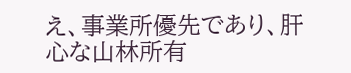え、事業所優先であり、肝心な山林所有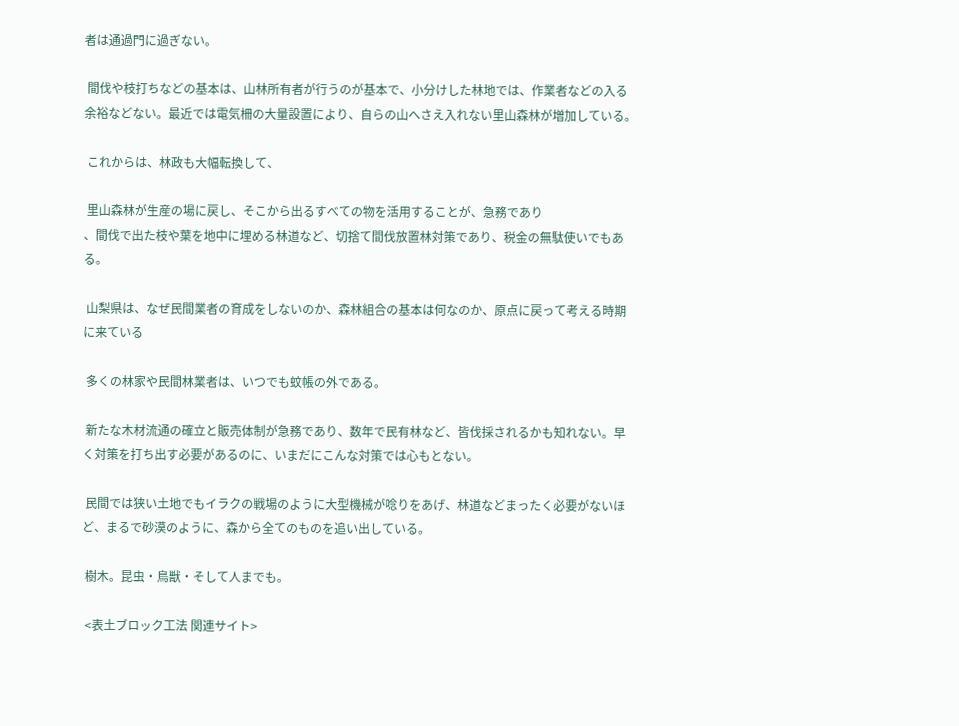者は通過門に過ぎない。

 間伐や枝打ちなどの基本は、山林所有者が行うのが基本で、小分けした林地では、作業者などの入る余裕などない。最近では電気柵の大量設置により、自らの山へさえ入れない里山森林が増加している。

 これからは、林政も大幅転換して、

 里山森林が生産の場に戻し、そこから出るすべての物を活用することが、急務であり
、間伐で出た枝や葉を地中に埋める林道など、切捨て間伐放置林対策であり、税金の無駄使いでもある。

 山梨県は、なぜ民間業者の育成をしないのか、森林組合の基本は何なのか、原点に戻って考える時期に来ている

 多くの林家や民間林業者は、いつでも蚊帳の外である。

 新たな木材流通の確立と販売体制が急務であり、数年で民有林など、皆伐採されるかも知れない。早く対策を打ち出す必要があるのに、いまだにこんな対策では心もとない。

 民間では狭い土地でもイラクの戦場のように大型機械が唸りをあげ、林道などまったく必要がないほど、まるで砂漠のように、森から全てのものを追い出している。

 樹木。昆虫・鳥獣・そして人までも。

 <表土ブロック工法 関連サイト>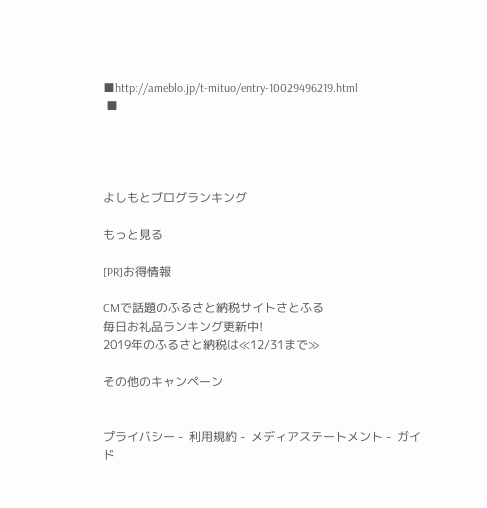■http://ameblo.jp/t-mituo/entry-10029496219.html
 ■




よしもとブログランキング

もっと見る

[PR]お得情報

CMで話題のふるさと納税サイトさとふる
毎日お礼品ランキング更新中!
2019年のふるさと納税は≪12/31まで≫

その他のキャンペーン


プライバシー -  利用規約 -  メディアステートメント -  ガイド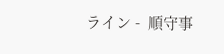ライン -  順守事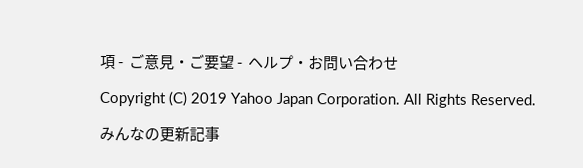項 -  ご意見・ご要望 -  ヘルプ・お問い合わせ

Copyright (C) 2019 Yahoo Japan Corporation. All Rights Reserved.

みんなの更新記事